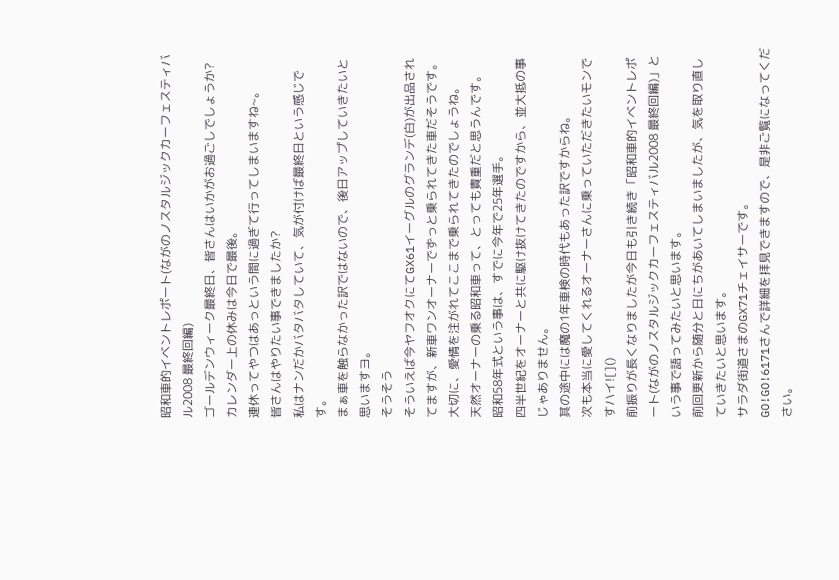昭和車的イベントレポート(ながのノスタルジックカーフェスティバル2008 最終回編)
ゴールデンウィーク最終日、皆さんはいかがお過ごしでしょうか?
カレンダー上の休みは今日で最後。
連休ってやつはあっという間に過ぎて行ってしまいますね~。
皆さんはやりたい事できましたか?
私はナンだかバタバタしていて、気が付けば最終日という感じです。
まぁ車を触らなかった訳ではないので、後日アップしていきたいと思いますヨ。
そうそう
そういえば今ヤフオクにてGX61イーグルのグランデ(白)が出品されてますが、新車ワンオーナーでずっと乗られてきた車だそうです。
大切に、愛情を注がれてここまで乗られてきたのでしょうね。
天然オーナーの乗る昭和車って、とっても貴重だと思うんです。
昭和58年式という事は、すでに今年で25年選手。
四半世紀をオーナーと共に駆け抜けてきたのですから、並大抵の事じゃありません。
其の途中には魔の1年車検の時代もあった訳ですからね。
次も本当に愛してくれるオーナーさんに乗っていただきたいモンですハイ![]()
前振りが長くなりましたが今日も引き続き「昭和車的イベントレポート(ながのノスタルジックカーフェスティバル2008 最終回編)」という事で語ってみたいと思います。
前回更新から随分と日にちがあいてしまいましたが、気を取り直していきたいと思います。
サラダ街道さまのGX71チェイサーです。
GO!GO!6171さんで詳細を拝見できますので、是非ご覧になってください。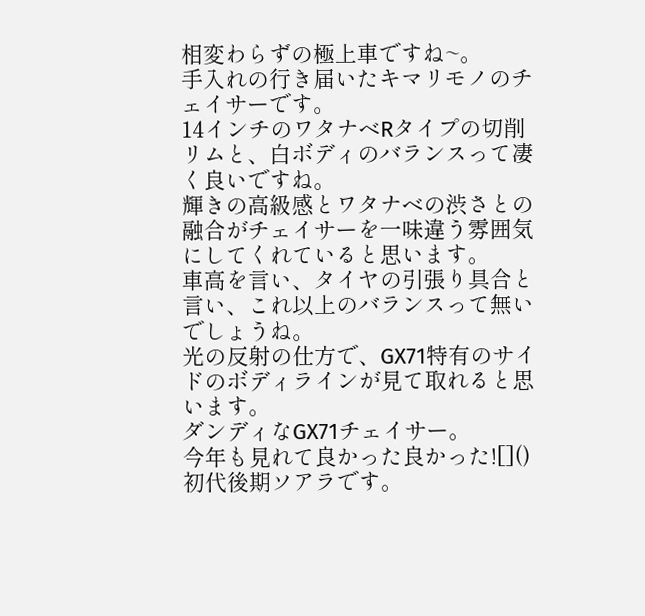相変わらずの極上車ですね~。
手入れの行き届いたキマリモノのチェイサーです。
14インチのワタナベRタイプの切削リムと、白ボディのバランスって凄く良いですね。
輝きの高級感とワタナベの渋さとの融合がチェイサーを一味違う雰囲気にしてくれていると思います。
車高を言い、タイヤの引張り具合と言い、これ以上のバランスって無いでしょうね。
光の反射の仕方で、GX71特有のサイドのボディラインが見て取れると思います。
ダンディなGX71チェイサー。
今年も見れて良かった良かった![]()
初代後期ソアラです。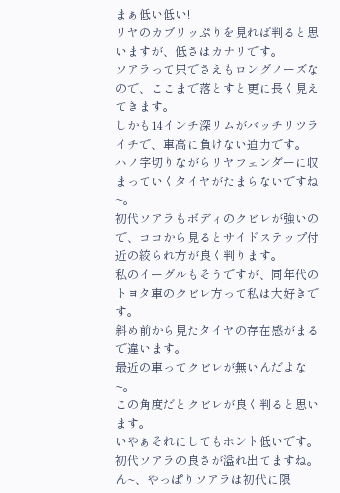まぁ低い低い!
リヤのカブリッぷりを見れば判ると思いますが、低さはカナリです。
ソアラって只でさえもロングノーズなので、ここまで落とすと更に長く見えてきます。
しかも14インチ深リムがバッチリツライチで、車高に負けない迫力です。
ハノ字切りながらリヤフェンダーに収まっていくタイヤがたまらないですね~。
初代ソアラもボディのクビレが強いので、ココから見るとサイドステップ付近の絞られ方が良く判ります。
私のイーグルもそうですが、同年代のトヨタ車のクビレ方って私は大好きです。
斜め前から見たタイヤの存在感がまるで違います。
最近の車ってクビレが無いんだよな~。
この角度だとクビレが良く判ると思います。
いやぁそれにしてもホント低いです。
初代ソアラの良さが溢れ出てますね。
ん~、やっぱりソアラは初代に限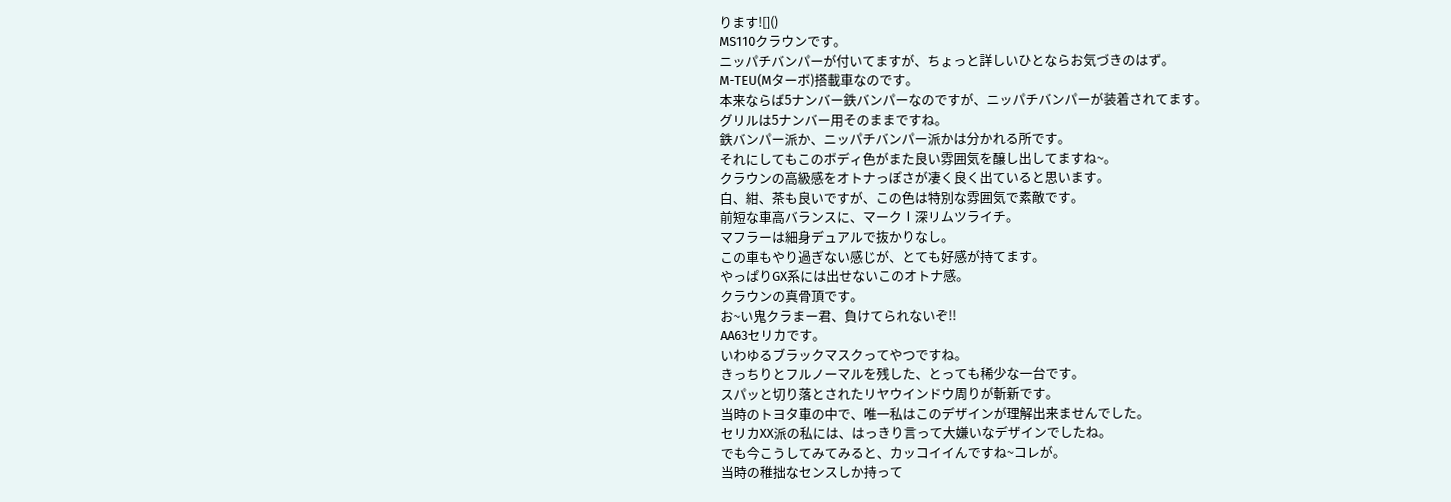ります![]()
MS110クラウンです。
ニッパチバンパーが付いてますが、ちょっと詳しいひとならお気づきのはず。
M-TEU(Mターボ)搭載車なのです。
本来ならば5ナンバー鉄バンパーなのですが、ニッパチバンパーが装着されてます。
グリルは5ナンバー用そのままですね。
鉄バンパー派か、ニッパチバンパー派かは分かれる所です。
それにしてもこのボディ色がまた良い雰囲気を醸し出してますね~。
クラウンの高級感をオトナっぽさが凄く良く出ていると思います。
白、紺、茶も良いですが、この色は特別な雰囲気で素敵です。
前短な車高バランスに、マークⅠ深リムツライチ。
マフラーは細身デュアルで抜かりなし。
この車もやり過ぎない感じが、とても好感が持てます。
やっぱりGX系には出せないこのオトナ感。
クラウンの真骨頂です。
お~い鬼クラまー君、負けてられないぞ!!
AA63セリカです。
いわゆるブラックマスクってやつですね。
きっちりとフルノーマルを残した、とっても稀少な一台です。
スパッと切り落とされたリヤウインドウ周りが斬新です。
当時のトヨタ車の中で、唯一私はこのデザインが理解出来ませんでした。
セリカXX派の私には、はっきり言って大嫌いなデザインでしたね。
でも今こうしてみてみると、カッコイイんですね~コレが。
当時の稚拙なセンスしか持って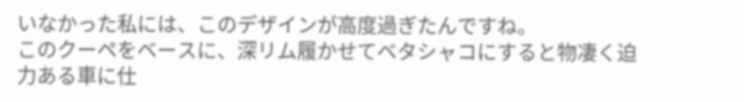いなかった私には、このデザインが高度過ぎたんですね。
このクーペをベースに、深リム履かせてベタシャコにすると物凄く迫力ある車に仕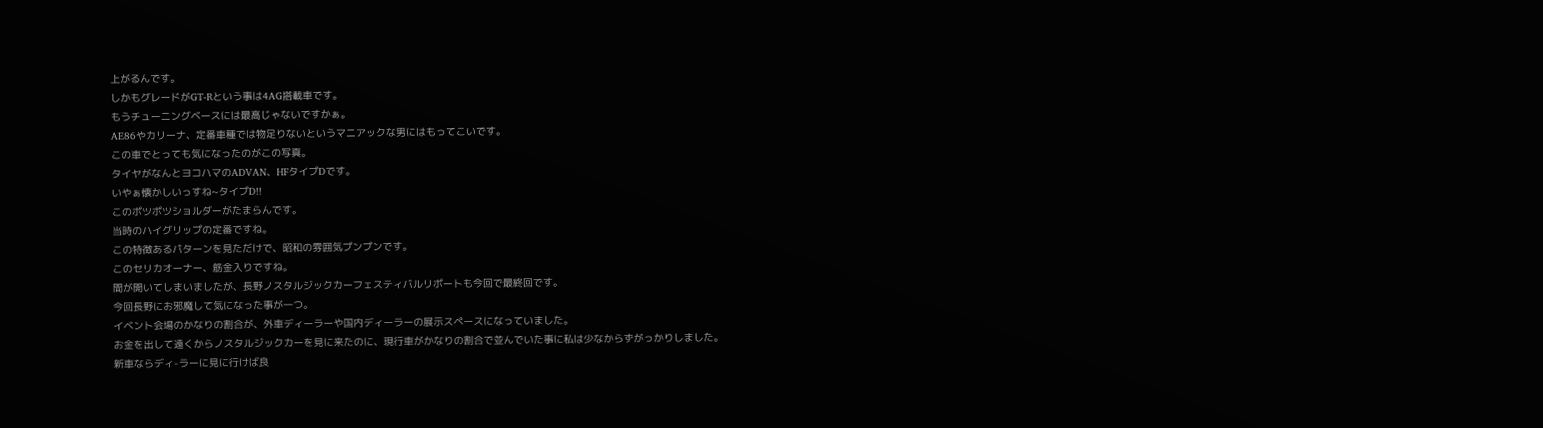上がるんです。
しかもグレードがGT-Rという事は4AG搭載車です。
もうチューニングベースには最高じゃないですかぁ。
AE86やカリーナ、定番車種では物足りないというマニアックな男にはもってこいです。
この車でとっても気になったのがこの写真。
タイヤがなんとヨコハマのADVAN、HFタイプDです。
いやぁ懐かしいっすね~タイプD!!
このポツポツショルダーがたまらんです。
当時のハイグリップの定番ですね。
この特徴あるパターンを見ただけで、昭和の雰囲気プンプンです。
このセリカオーナー、筋金入りですね。
間が開いてしまいましたが、長野ノスタルジックカーフェスティバルリポートも今回で最終回です。
今回長野にお邪魔して気になった事が一つ。
イベント会場のかなりの割合が、外車ディーラーや国内ディーラーの展示スペースになっていました。
お金を出して遠くからノスタルジックカーを見に来たのに、現行車がかなりの割合で並んでいた事に私は少なからずがっかりしました。
新車ならディ-ラーに見に行けば良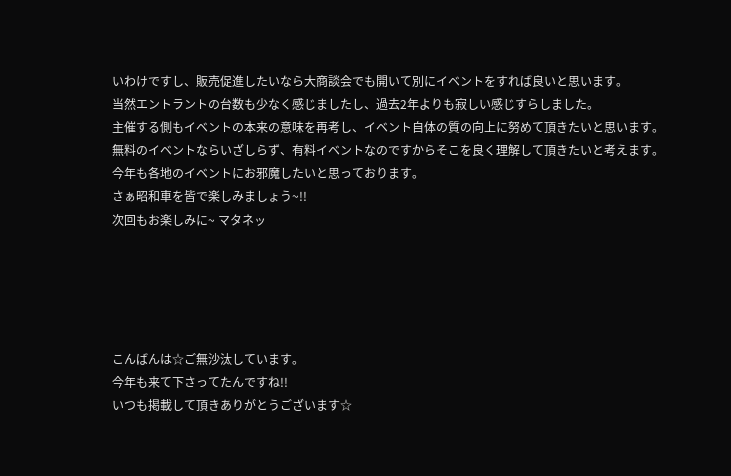いわけですし、販売促進したいなら大商談会でも開いて別にイベントをすれば良いと思います。
当然エントラントの台数も少なく感じましたし、過去2年よりも寂しい感じすらしました。
主催する側もイベントの本来の意味を再考し、イベント自体の質の向上に努めて頂きたいと思います。
無料のイベントならいざしらず、有料イベントなのですからそこを良く理解して頂きたいと考えます。
今年も各地のイベントにお邪魔したいと思っております。
さぁ昭和車を皆で楽しみましょう~!!
次回もお楽しみに~ マタネッ





こんばんは☆ご無沙汰しています。
今年も来て下さってたんですね!!
いつも掲載して頂きありがとうございます☆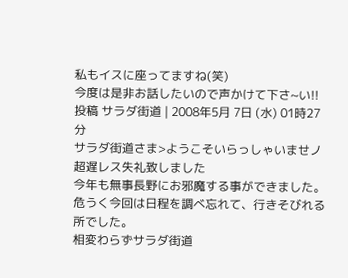私もイスに座ってますね(笑)
今度は是非お話したいので声かけて下さ~い!!
投稿 サラダ街道 | 2008年5月 7日 (水) 01時27分
サラダ街道さま>ようこそいらっしゃいませノ
超遅レス失礼致しました
今年も無事長野にお邪魔する事ができました。
危うく今回は日程を調べ忘れて、行きそびれる所でした。
相変わらずサラダ街道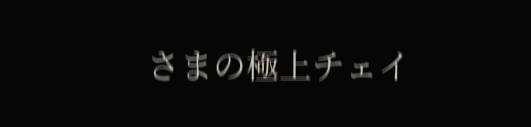さまの極上チェイ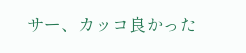サー、カッコ良かった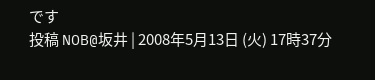です
投稿 NOB@坂井 | 2008年5月13日 (火) 17時37分